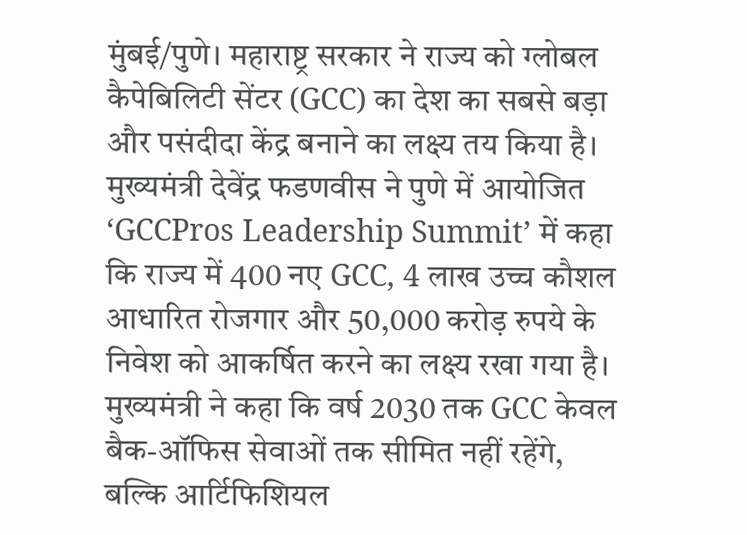मुंबई/पुणे। महाराष्ट्र सरकार ने राज्य को ग्लोबल कैपेबिलिटी सेंटर (GCC) का देश का सबसे बड़ा और पसंदीदा केंद्र बनाने का लक्ष्य तय किया है। मुख्यमंत्री देवेंद्र फडणवीस ने पुणे में आयोजित ‘GCCPros Leadership Summit’ में कहा कि राज्य में 400 नए GCC, 4 लाख उच्च कौशल आधारित रोजगार और 50,000 करोड़ रुपये के निवेश को आकर्षित करने का लक्ष्य रखा गया है। मुख्यमंत्री ने कहा कि वर्ष 2030 तक GCC केवल बैक-ऑफिस सेवाओं तक सीमित नहीं रहेंगे, बल्कि आर्टिफिशियल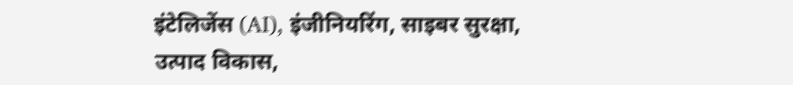इंटेलिजेंस (AI), इंजीनियरिंग, साइबर सुरक्षा, उत्पाद विकास,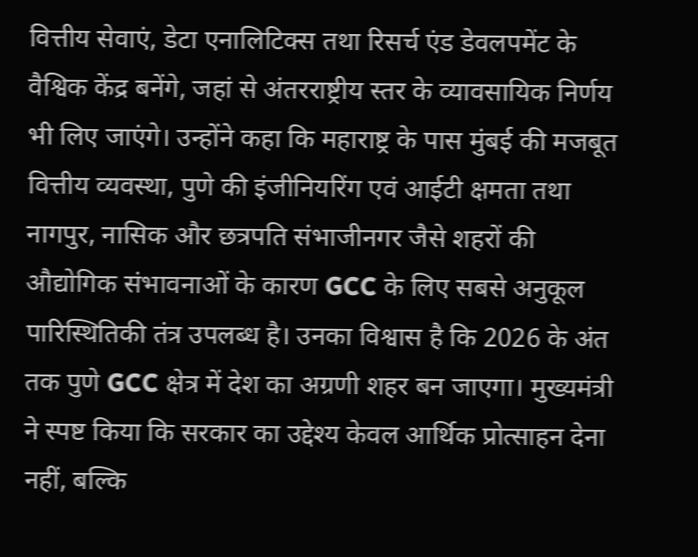वित्तीय सेवाएं, डेटा एनालिटिक्स तथा रिसर्च एंड डेवलपमेंट के वैश्विक केंद्र बनेंगे, जहां से अंतरराष्ट्रीय स्तर के व्यावसायिक निर्णय भी लिए जाएंगे। उन्होंने कहा कि महाराष्ट्र के पास मुंबई की मजबूत वित्तीय व्यवस्था, पुणे की इंजीनियरिंग एवं आईटी क्षमता तथा नागपुर, नासिक और छत्रपति संभाजीनगर जैसे शहरों की औद्योगिक संभावनाओं के कारण GCC के लिए सबसे अनुकूल पारिस्थितिकी तंत्र उपलब्ध है। उनका विश्वास है कि 2026 के अंत तक पुणे GCC क्षेत्र में देश का अग्रणी शहर बन जाएगा। मुख्यमंत्री ने स्पष्ट किया कि सरकार का उद्देश्य केवल आर्थिक प्रोत्साहन देना नहीं, बल्कि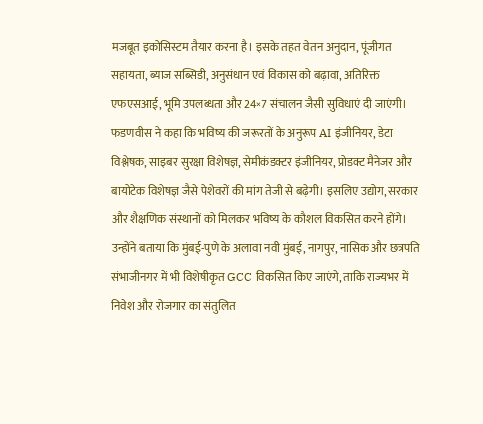मजबूत इकोसिस्टम तैयार करना है। इसके तहत वेतन अनुदान, पूंजीगत सहायता, ब्याज सब्सिडी, अनुसंधान एवं विकास को बढ़ावा, अतिरिक्त एफएसआई, भूमि उपलब्धता और 24×7 संचालन जैसी सुविधाएं दी जाएंगी। फडणवीस ने कहा कि भविष्य की जरूरतों के अनुरूप AI इंजीनियर, डेटा विश्लेषक, साइबर सुरक्षा विशेषज्ञ, सेमीकंडक्टर इंजीनियर, प्रोडक्ट मैनेजर और बायोटेक विशेषज्ञ जैसे पेशेवरों की मांग तेजी से बढ़ेगी। इसलिए उद्योग, सरकार और शैक्षणिक संस्थानों को मिलकर भविष्य के कौशल विकसित करने होंगे। उन्होंने बताया कि मुंबई-पुणे के अलावा नवी मुंबई, नागपुर, नासिक और छत्रपति संभाजीनगर में भी विशेषीकृत GCC विकसित किए जाएंगे, ताकि राज्यभर में निवेश और रोजगार का संतुलित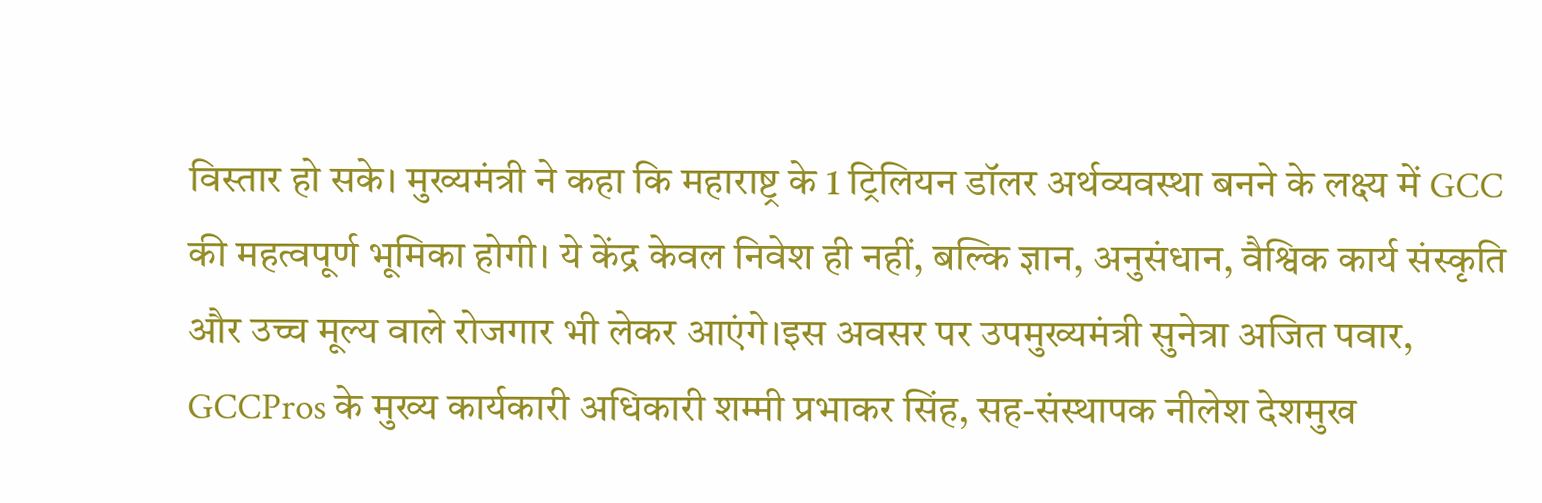विस्तार हो सके। मुख्यमंत्री ने कहा कि महाराष्ट्र के 1 ट्रिलियन डॉलर अर्थव्यवस्था बनने के लक्ष्य में GCC की महत्वपूर्ण भूमिका होगी। ये केंद्र केवल निवेश ही नहीं, बल्कि ज्ञान, अनुसंधान, वैश्विक कार्य संस्कृति और उच्च मूल्य वाले रोजगार भी लेकर आएंगे।इस अवसर पर उपमुख्यमंत्री सुनेत्रा अजित पवार, GCCPros के मुख्य कार्यकारी अधिकारी शम्मी प्रभाकर सिंह, सह-संस्थापक नीलेश देशमुख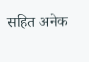सहित अनेक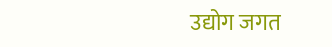उद्योग जगत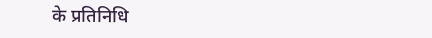के प्रतिनिधि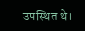उपस्थित थे।